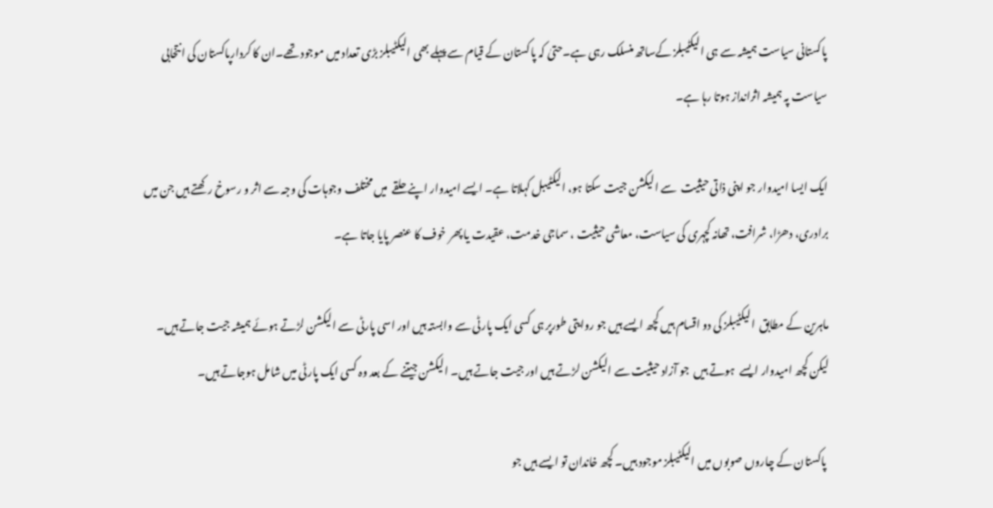پاکستانی سیاست ہمیشہ سے ہی الیکٹیبلز کےساتھ منسلک رہی ہے۔حتیٰ کہ پاکستان کے قیام سے پہلے بھی الیکٹیبلز بڑی تعداد میں موجود تھے۔ان کا کردارپاکستان کی انتخابی سیاست پہ ہمیشہ اثرانداز ہوتا رہا ہے۔

ایک ایسا امیدوار جو اپنی ذاتی حیثیت  سے الیکشن جیت سکتا ہو، الیکٹیبل کہلاتا ہے۔ ایسے امیدوار اپنے حلقے  میں مختلف وجوہات کی وجہ سے اثر و رسوخ رکھتے ہیں جن میں برادری، دھڑا، شرافت، تھانہ کچہری کی سیاست، معاشی حیثیت ، سماجی خدمت، عقیدت یا پھر خوف کا عنصر پایا جاتا ہے۔

ماہرین کے مطابق  الیکٹیبلز کی دو اقسام ہیں کچھ ایسے ہیں جو روایتی طورپر ہی کسی ایک پارٹی سے وابستہ ہیں اور اسی پارٹی سے الیکشن لڑتے ہوئے ہمیشہ جیت جاتے ہیں۔  لیکن کچھ امیدوار ایسے  ہوتے ہیں  جو آزاد حیثیت سے الیکشن لڑتے ہیں اور جیت جاتے ہیں۔ الیکشن جیتنے کے بعد وہ کسی ایک پارٹی میں شامل ہوجاتے ہیں۔

 پاکستان کے چاروں صوبوں میں الیکٹیبلز موجود ہیں۔ کچھ خاندان تو ایسے ہیں جو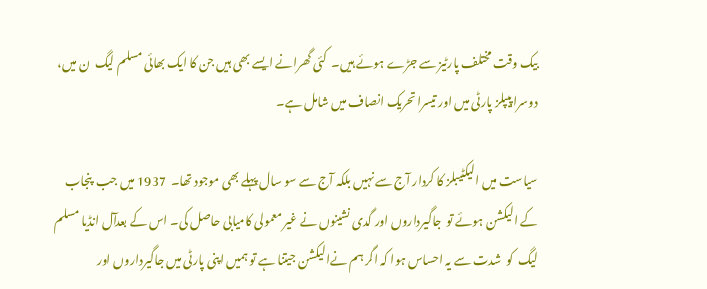بیک وقت مختلف پارٹیز سے جڑے ہوئے ہیں۔  کئی گھرانے ایسے بھی ہیں جن کا ایک بھائی مسلم لیگ  ن میں، دوسرا پیپلز پارٹی میں اور تیسرا تحریک انصاف میں شامل ہے۔

سیاست میں الیکٹیبلز کا کردار آج سے نہیں بلکہ آج سے سو سال پہلے بھی موجود تھا۔  1937 میں جب  پنجاب  کے الیکشن ہوئے تو  جاگیرداروں اور گدی نشینوں نے غیر معمولی کامیابی حاصل کی۔ اس کے بعدآل انڈیا مسلم لیگ  کو  شدت سے یہ احساس ہوا کہ اگر ہم نےالیکشن جیتنا ہے تو ہمیں اپنی پارٹی میں جاگیرداروں اور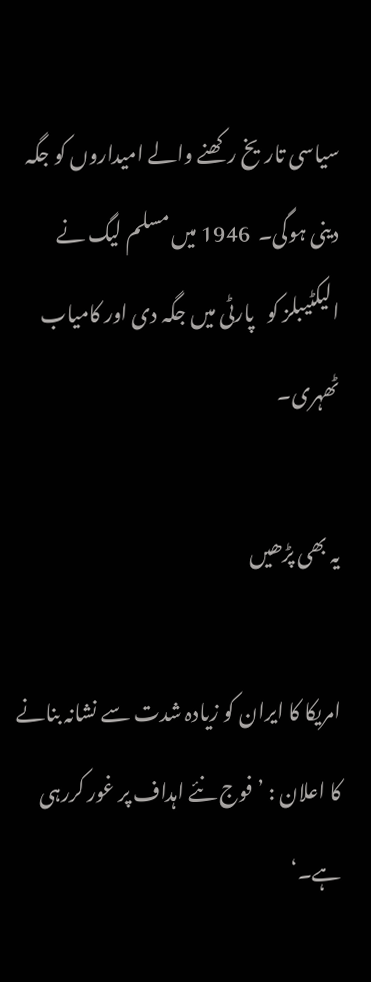سیاسی تاریخ رکھنے والے امیداروں کو جگہ دینی ہوگی۔  1946 میں مسلم لیگ نے الیکٹیبلز کو   پارٹی میں جگہ دی اور کامیاب ٹھہری۔

یہ بھی پڑھیں

امریکا کا ایران کو زیادہ شدت سے نشانہ بنانے کا اعلان : ’فوج نئے اہداف پر غور کررہی ہے۔‘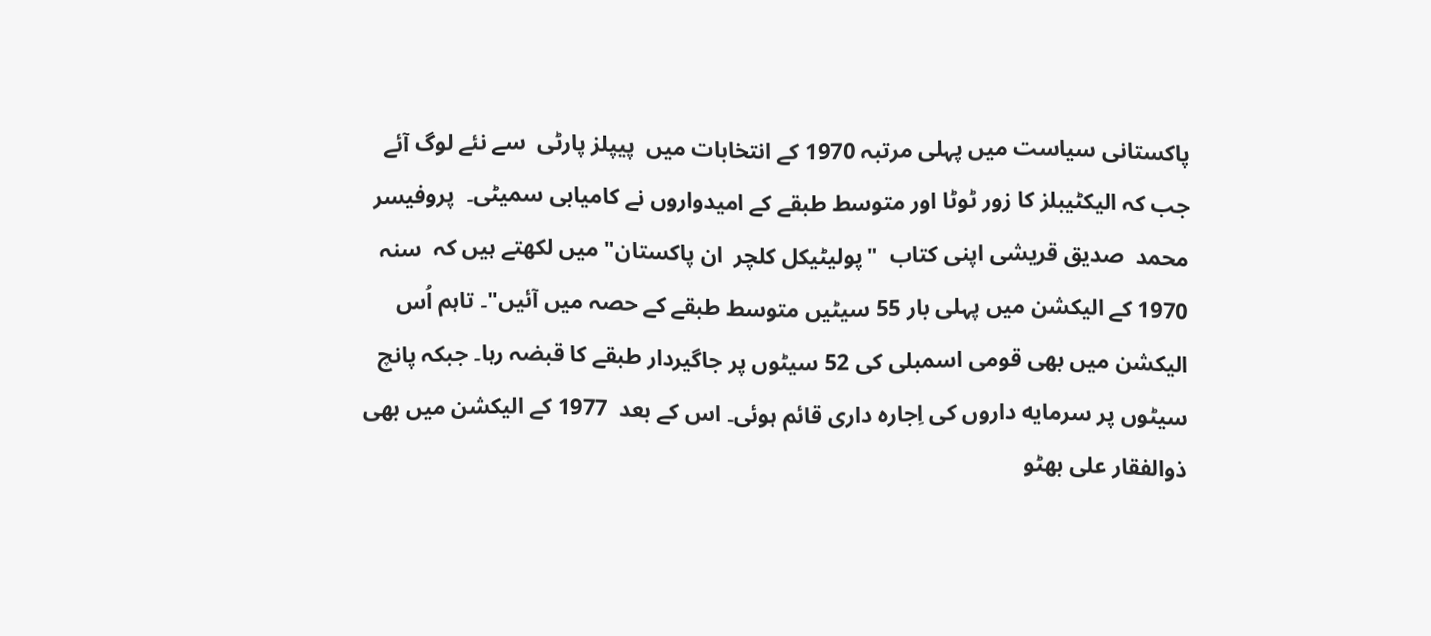پاکستانی سیاست میں پہلی مرتبہ 1970 کے انتخابات میں  پیپلز پارٹی  سے نئے لوگ آئے  جب کہ الیکٹیبلز کا زور ٹوٹا اور متوسط طبقے کے امیدواروں نے کامیابی سمیٹی۔  پروفیسر محمد  صدیق قریشی اپنی کتاب  "پولیٹیکل کلچر  ان پاکستان" میں لکھتے ہیں کہ  سنہ 1970 کے الیکشن میں پہلی بار 55 سیٹیں متوسط طبقے کے حصہ میں آئیں"۔ تاہم اُس الیکشن میں بھی قومی اسمبلی کی 52 سیٹوں پر جاگیردار طبقے کا قبضہ رہا۔ جبکہ پانچ سیٹوں پر سرمایه داروں کی اِجارہ داری قائم ہوئی۔ اس کے بعد  1977 کے الیکشن میں بھی ذوالفقار علی بھٹو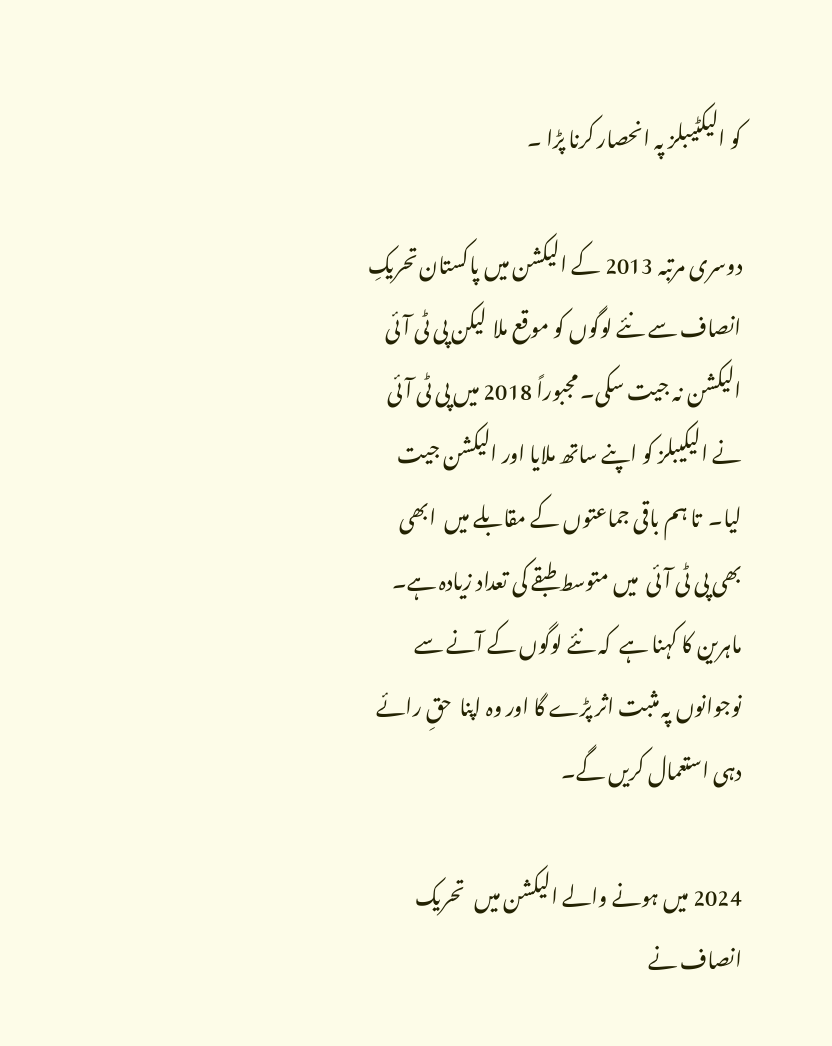کو الیکٹیبلز پہ انحصار کرنا پڑا ۔

دوسری مرتبہ 2013 کے الیکشن میں پاکستان تحریکِ انصاف سے نئے لوگوں کو موقع ملا  لیکن پی ٹی آئی الیکشن نہ جیت سکی۔ مجبوراً 2018 میں پی ٹی آئی نے الیکیبلز کو اپنے ساتھ ملایا اور الیکشن جیت لیا۔  تا ہم باقی جماعتوں کے مقابلے میں  ابھی بھی پی ٹی آئی  میں متوسط طبقے کی تعداد زیادہ ہے۔  ماہرین کا کہنا ہے  کہ نئے لوگوں کے آنے سے نوجوانوں پہ مثبت اثر پڑے گا اور وہ اپنا  حقِ رائے دہی استعمال کریں گے۔

2024 میں ہونے والے الیکشن میں   تحریک انصاف نے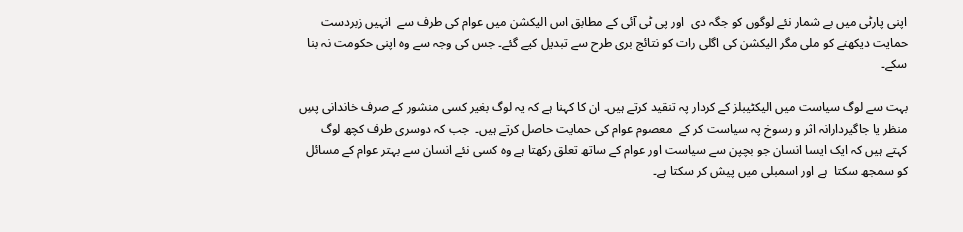اپنی پارٹی میں بے شمار نئے لوگوں کو جگہ دی  اور پی ٹی آئی کے مطابق اس الیکشن میں عوام کی طرف سے  انہیں زبردست حمایت دیکھنے کو ملی مگر الیکشن کی اگلی رات کو نتائج بری طرح سے تبدیل کیے گئے۔ جس کی وجہ سے وہ اپنی حکومت نہ بنا سکے۔

بہت سے لوگ سیاست میں الیکٹیبلز کے کردار پہ تنقید کرتے ہیں۔ ان کا کہنا ہے کہ یہ لوگ بغیر کسی منشور کے صرف خاندانی پسِ منظر یا جاگیردارانہ اثر و رسوخ پہ سیاست کر کے  معصوم عوام کی حمایت حاصل کرتے ہیں۔  جب کہ دوسری طرف کچھ لوگ کہتے ہیں کہ ایک ایسا انسان جو بچپن سے سیاست اور عوام کے ساتھ تعلق رکھتا ہے وہ کسی نئے انسان سے بہتر عوام کے مسائل کو سمجھ سکتا  ہے اور اسمبلی میں پیش کر سکتا ہے۔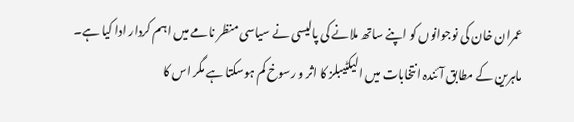عمران خان کی نوجوانوں کو اپنے ساتھ ملانے کی پالیسی نے سیاسی منظر نامے میں اہم کردار ادا کیا ہے۔  ماہرین کے مطابق آئندہ انتخابات میں الیکٹیبلز کا اثر و رسوخ کم ہوسکتا ہے مگر اس کا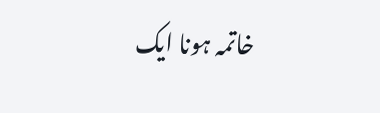خاتمہ ہونا ایک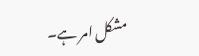مشکل امر ہے۔